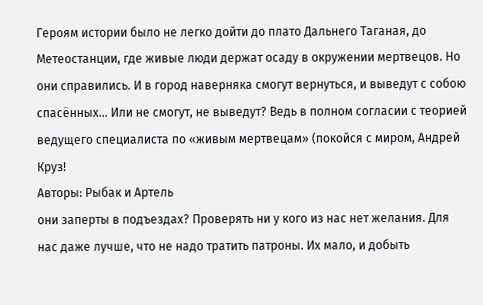Героям истории было не легко дойти до плато Дальнего Таганая, до Метеостанции, где живые люди держат осаду в окружении мертвецов. Но они справились. И в город наверняка смогут вернуться, и выведут с собою спасённых… Или не смогут, не выведут? Ведь в полном согласии с теорией ведущего специалиста по «живым мертвецам» (покойся с миром, Андрей Круз!
Авторы: Рыбак и Артель
они заперты в подъездах? Проверять ни у кого из нас нет желания. Для нас даже лучше, что не надо тратить патроны. Их мало, и добыть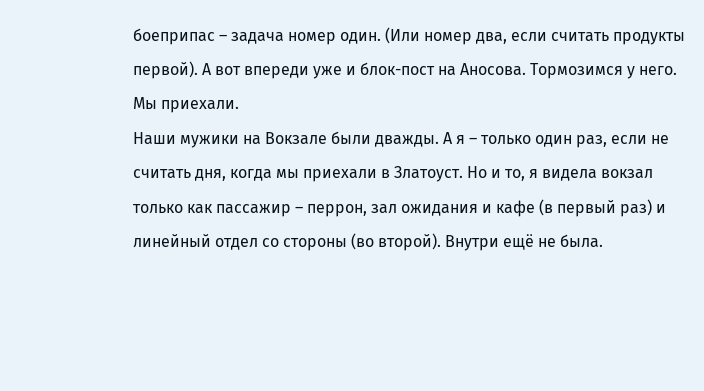боеприпас – задача номер один. (Или номер два, если считать продукты первой). А вот впереди уже и блок-пост на Аносова. Тормозимся у него. Мы приехали.
Наши мужики на Вокзале были дважды. А я – только один раз, если не считать дня, когда мы приехали в Златоуст. Но и то, я видела вокзал только как пассажир – перрон, зал ожидания и кафе (в первый раз) и линейный отдел со стороны (во второй). Внутри ещё не была.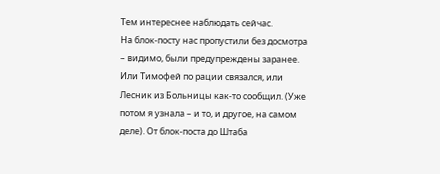Тем интереснее наблюдать сейчас.
На блок-посту нас пропустили без досмотра – видимо, были предупреждены заранее. Или Тимофей по рации связался, или Лесник из Больницы как-то сообщил. (Уже потом я узнала – и то, и другое, на самом деле). От блок-поста до Штаба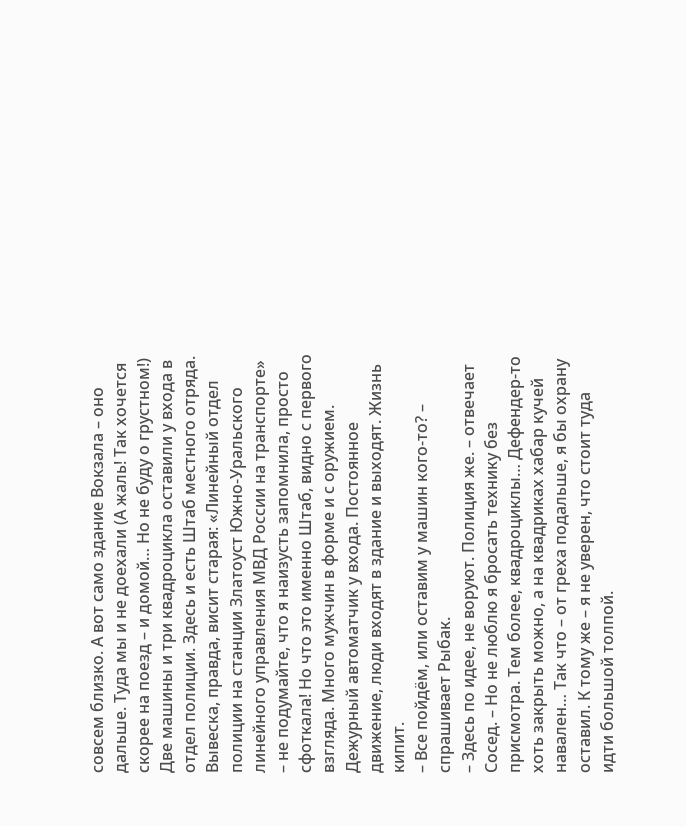совсем близко. А вот само здание Вокзала – оно дальше. Туда мы и не доехали (А жаль! Так хочется скорее на поезд – и домой… Но не буду о грустном!)
Две машины и три квадроцикла оставили у входа в отдел полиции. Здесь и есть Штаб местного отряда. Вывеска, правда, висит старая: «Линейный отдел полиции на станции Златоуст Южно-Уральского линейного управления МВД России на транспорте» – не подумайте, что я наизусть запомнила, просто сфоткала! Но что это именно Штаб, видно с первого взгляда. Много мужчин в форме и с оружием. Дежурный автоматчик у входа. Постоянное движение, люди входят в здание и выходят. Жизнь кипит.
– Все пойдём, или оставим у машин кого-то? – спрашивает Рыбак.
– Здесь по идее, не воруют. Полиция же. – отвечает Сосед. – Но не люблю я бросать технику без присмотра. Тем более, квадроциклы… Дефендер-то хоть закрыть можно, а на квадриках хабар кучей навален… Так что – от греха подальше, я бы охрану оставил. К тому же – я не уверен, что стоит туда идти большой толпой.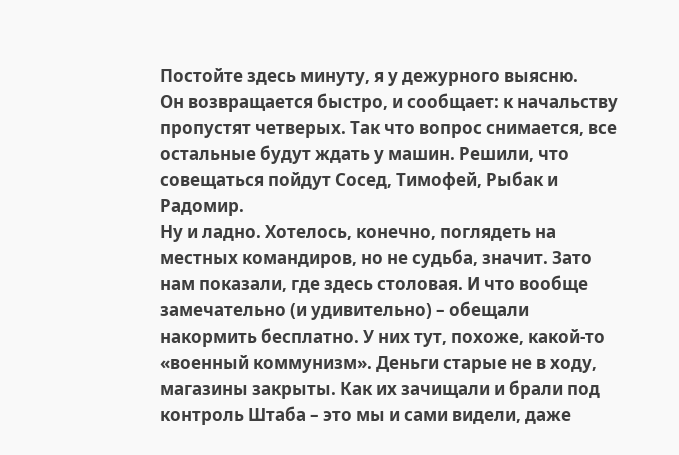Постойте здесь минуту, я у дежурного выясню.
Он возвращается быстро, и сообщает: к начальству пропустят четверых. Так что вопрос снимается, все остальные будут ждать у машин. Решили, что совещаться пойдут Сосед, Тимофей, Рыбак и Радомир.
Ну и ладно. Хотелось, конечно, поглядеть на местных командиров, но не судьба, значит. Зато нам показали, где здесь столовая. И что вообще замечательно (и удивительно) – обещали накормить бесплатно. У них тут, похоже, какой-то «военный коммунизм». Деньги старые не в ходу, магазины закрыты. Как их зачищали и брали под контроль Штаба – это мы и сами видели, даже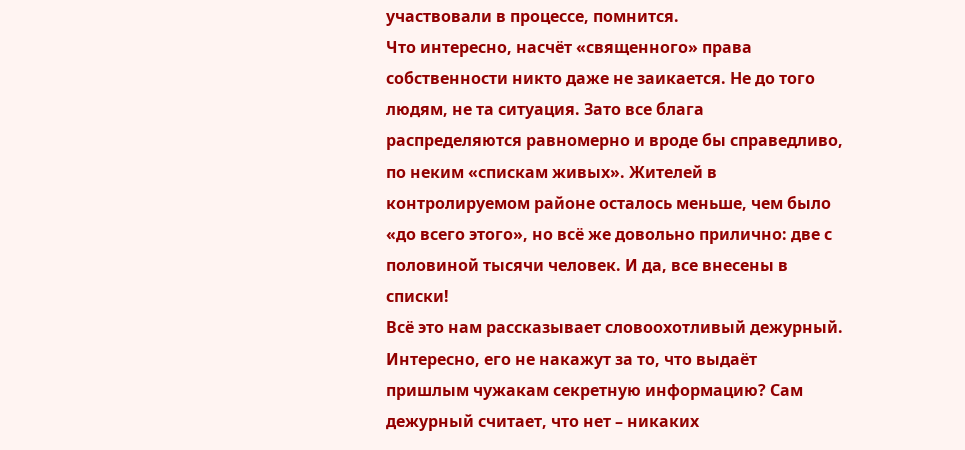участвовали в процессе, помнится.
Что интересно, насчёт «священного» права собственности никто даже не заикается. Не до того людям, не та ситуация. Зато все блага распределяются равномерно и вроде бы справедливо, по неким «спискам живых». Жителей в контролируемом районе осталось меньше, чем было «до всего этого», но всё же довольно прилично: две с половиной тысячи человек. И да, все внесены в списки!
Всё это нам рассказывает словоохотливый дежурный. Интересно, его не накажут за то, что выдаёт пришлым чужакам секретную информацию? Сам дежурный считает, что нет – никаких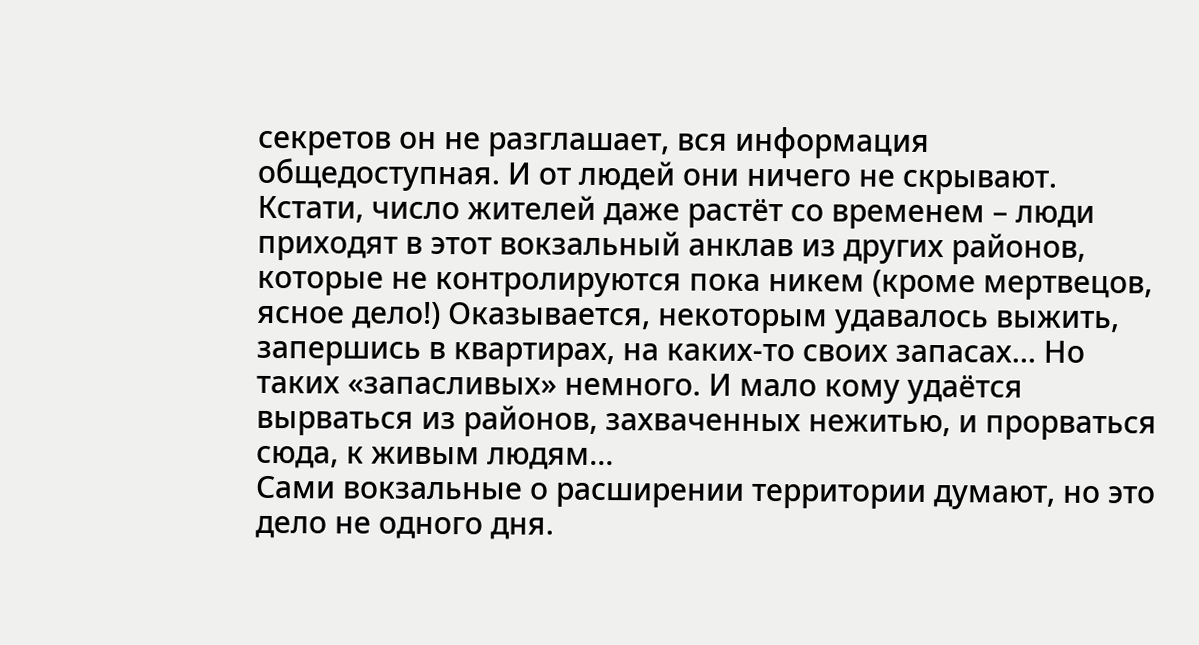секретов он не разглашает, вся информация общедоступная. И от людей они ничего не скрывают.
Кстати, число жителей даже растёт со временем – люди приходят в этот вокзальный анклав из других районов, которые не контролируются пока никем (кроме мертвецов, ясное дело!) Оказывается, некоторым удавалось выжить, запершись в квартирах, на каких-то своих запасах… Но таких «запасливых» немного. И мало кому удаётся вырваться из районов, захваченных нежитью, и прорваться сюда, к живым людям…
Сами вокзальные о расширении территории думают, но это дело не одного дня.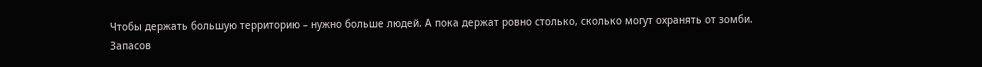Чтобы держать большую территорию – нужно больше людей. А пока держат ровно столько, сколько могут охранять от зомби.
Запасов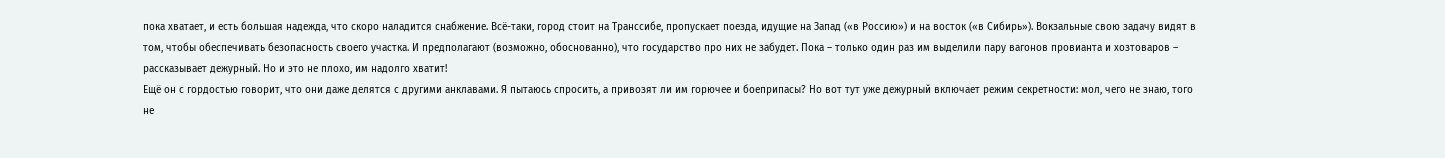пока хватает, и есть большая надежда, что скоро наладится снабжение. Всё-таки, город стоит на Транссибе, пропускает поезда, идущие на Запад («в Россию») и на восток («в Сибирь»). Вокзальные свою задачу видят в том, чтобы обеспечивать безопасность своего участка. И предполагают (возможно, обоснованно), что государство про них не забудет. Пока – только один раз им выделили пару вагонов провианта и хозтоваров – рассказывает дежурный. Но и это не плохо, им надолго хватит!
Ещё он с гордостью говорит, что они даже делятся с другими анклавами. Я пытаюсь спросить, а привозят ли им горючее и боеприпасы? Но вот тут уже дежурный включает режим секретности: мол, чего не знаю, того не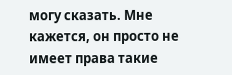могу сказать. Мне кажется, он просто не имеет права такие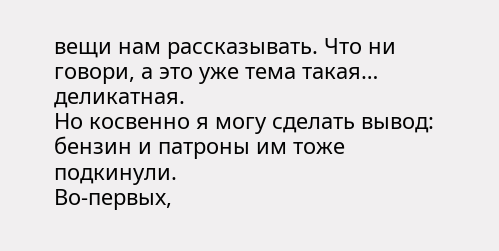вещи нам рассказывать. Что ни говори, а это уже тема такая… деликатная.
Но косвенно я могу сделать вывод: бензин и патроны им тоже подкинули.
Во-первых,